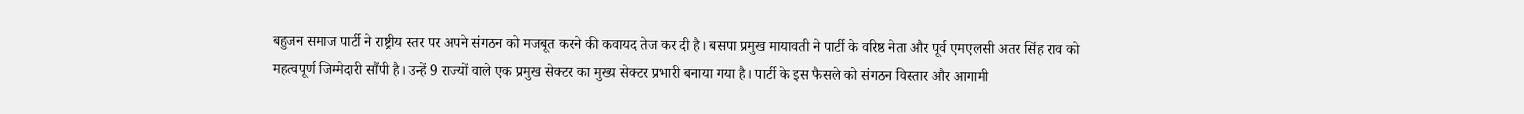बहुजन समाज पार्टी ने राष्ट्रीय स्तर पर अपने संगठन को मजबूत करने की कवायद तेज कर दी है। बसपा प्रमुख मायावती ने पार्टी के वरिष्ठ नेता और पूर्व एमएलसी अतर सिंह राव को महत्वपूर्ण जिम्मेदारी सौंपी है। उन्हें 9 राज्यों वाले एक प्रमुख सेक्टर का मुख्य सेक्टर प्रभारी बनाया गया है। पार्टी के इस फैसले को संगठन विस्तार और आगामी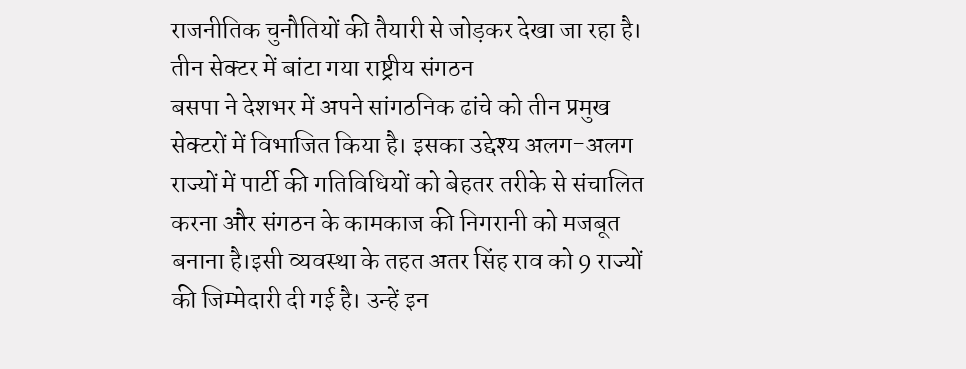राजनीतिक चुनौतियों की तैयारी से जोड़कर देखा जा रहा है।
तीन सेक्टर में बांटा गया राष्ट्रीय संगठन
बसपा ने देशभर में अपने सांगठनिक ढांचे को तीन प्रमुख सेक्टरों में विभाजित किया है। इसका उद्देश्य अलग-अलग राज्यों में पार्टी की गतिविधियों को बेहतर तरीके से संचालित करना और संगठन के कामकाज की निगरानी को मजबूत बनाना है।इसी व्यवस्था के तहत अतर सिंह राव को 9 राज्यों की जिम्मेदारी दी गई है। उन्हें इन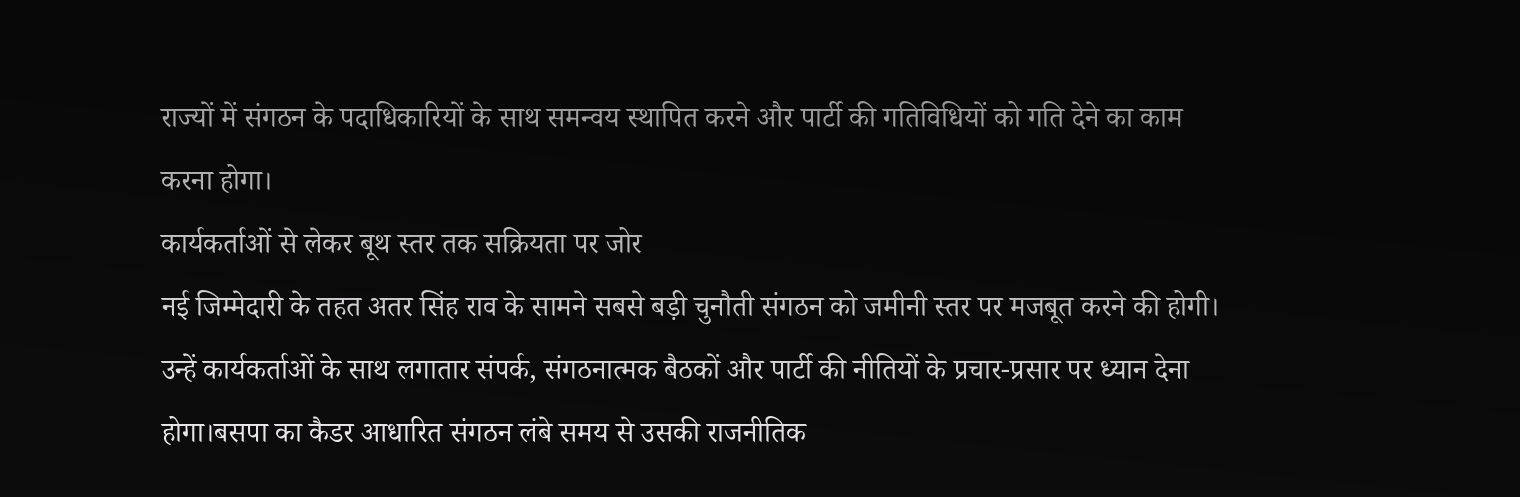राज्यों में संगठन के पदाधिकारियों के साथ समन्वय स्थापित करने और पार्टी की गतिविधियों को गति देने का काम करना होगा।
कार्यकर्ताओं से लेकर बूथ स्तर तक सक्रियता पर जोर
नई जिम्मेदारी के तहत अतर सिंह राव के सामने सबसे बड़ी चुनौती संगठन को जमीनी स्तर पर मजबूत करने की होगी। उन्हें कार्यकर्ताओं के साथ लगातार संपर्क, संगठनात्मक बैठकों और पार्टी की नीतियों के प्रचार-प्रसार पर ध्यान देना होगा।बसपा का कैडर आधारित संगठन लंबे समय से उसकी राजनीतिक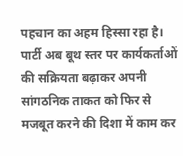पहचान का अहम हिस्सा रहा है। पार्टी अब बूथ स्तर पर कार्यकर्ताओं की सक्रियता बढ़ाकर अपनी सांगठनिक ताकत को फिर से मजबूत करने की दिशा में काम कर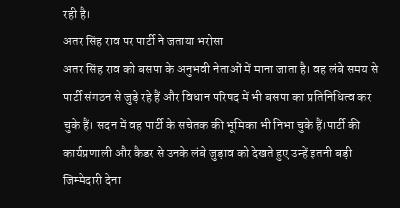रही है।
अतर सिंह राव पर पार्टी ने जताया भरोसा
अतर सिंह राव को बसपा के अनुभवी नेताओं में माना जाता है। वह लंबे समय से पार्टी संगठन से जुड़े रहे हैं और विधान परिषद में भी बसपा का प्रतिनिधित्व कर चुके हैं। सदन में वह पार्टी के सचेतक की भूमिका भी निभा चुके हैं।पार्टी की कार्यप्रणाली और कैडर से उनके लंबे जुड़ाव को देखते हुए उन्हें इतनी बड़ी जिम्मेदारी देना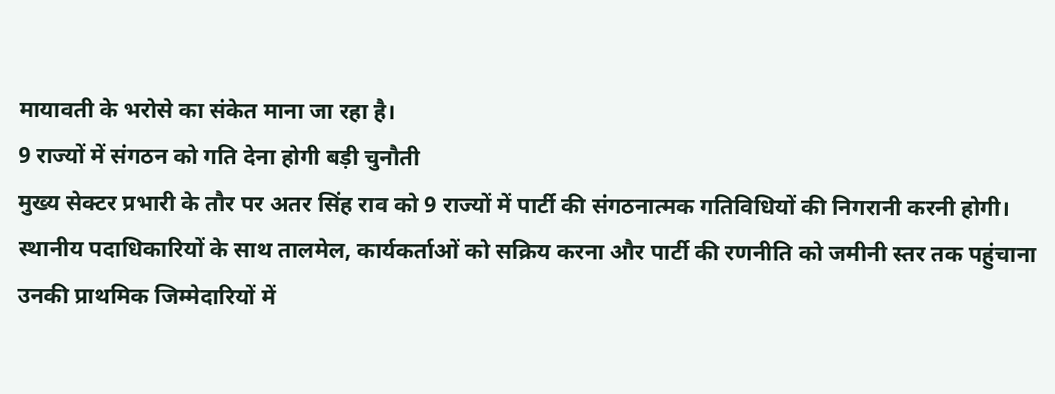मायावती के भरोसे का संकेत माना जा रहा है।
9 राज्यों में संगठन को गति देना होगी बड़ी चुनौती
मुख्य सेक्टर प्रभारी के तौर पर अतर सिंह राव को 9 राज्यों में पार्टी की संगठनात्मक गतिविधियों की निगरानी करनी होगी। स्थानीय पदाधिकारियों के साथ तालमेल, कार्यकर्ताओं को सक्रिय करना और पार्टी की रणनीति को जमीनी स्तर तक पहुंचाना उनकी प्राथमिक जिम्मेदारियों में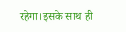रहेगा।इसके साथ ही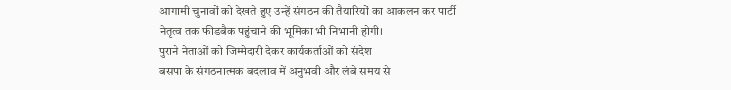आगामी चुनावों को देखते हुए उन्हें संगठन की तैयारियों का आकलन कर पार्टी नेतृत्व तक फीडबैक पहुंचाने की भूमिका भी निभानी होगी।
पुराने नेताओं को जिम्मेदारी देकर कार्यकर्ताओं को संदेश
बसपा के संगठनात्मक बदलाव में अनुभवी और लंबे समय से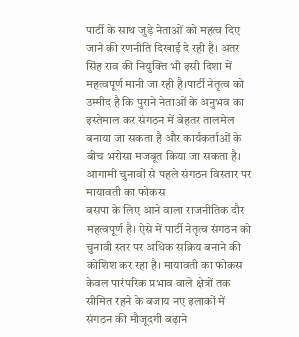पार्टी के साथ जुड़े नेताओं को महत्व दिए जाने की रणनीति दिखाई दे रही है। अतर सिंह राव की नियुक्ति भी इसी दिशा में महत्वपूर्ण मानी जा रही है।पार्टी नेतृत्व को उम्मीद है कि पुराने नेताओं के अनुभव का इस्तेमाल कर संगठन में बेहतर तालमेल बनाया जा सकता है और कार्यकर्ताओं के बीच भरोसा मजबूत किया जा सकता है।
आगामी चुनावों से पहले संगठन विस्तार पर मायावती का फोकस
बसपा के लिए आने वाला राजनीतिक दौर महत्वपूर्ण है। ऐसे में पार्टी नेतृत्व संगठन को चुनावी स्तर पर अधिक सक्रिय बनाने की कोशिश कर रहा है। मायावती का फोकस केवल पारंपरिक प्रभाव वाले क्षेत्रों तक सीमित रहने के बजाय नए इलाकों में संगठन की मौजूदगी बढ़ाने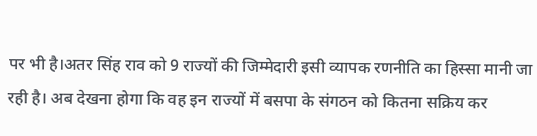पर भी है।अतर सिंह राव को 9 राज्यों की जिम्मेदारी इसी व्यापक रणनीति का हिस्सा मानी जा रही है। अब देखना होगा कि वह इन राज्यों में बसपा के संगठन को कितना सक्रिय कर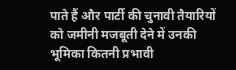पाते हैं और पार्टी की चुनावी तैयारियों को जमीनी मजबूती देने में उनकी भूमिका कितनी प्रभावी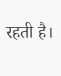रहती है।